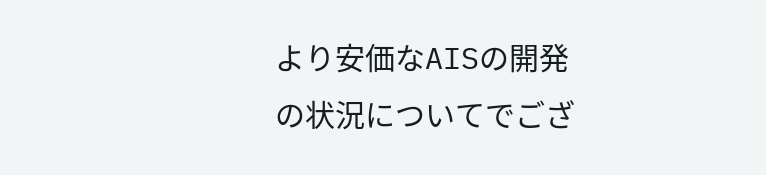より安価なAISの開発の状況についてでござ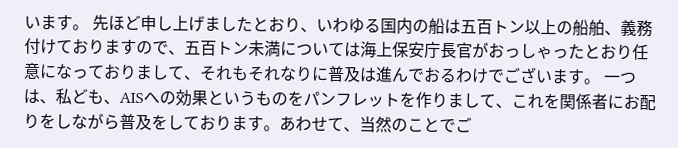います。 先ほど申し上げましたとおり、いわゆる国内の船は五百トン以上の船舶、義務付けておりますので、五百トン未満については海上保安庁長官がおっしゃったとおり任意になっておりまして、それもそれなりに普及は進んでおるわけでございます。 一つは、私ども、AISへの効果というものをパンフレットを作りまして、これを関係者にお配りをしながら普及をしております。あわせて、当然のことでご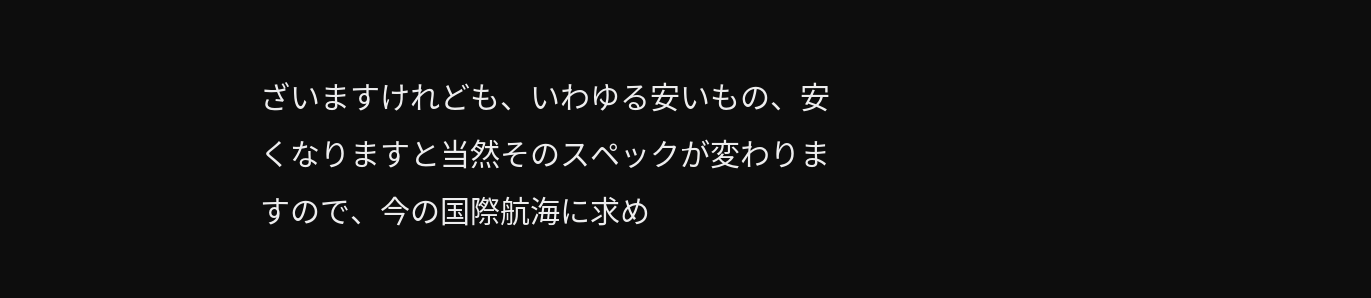ざいますけれども、いわゆる安いもの、安くなりますと当然そのスペックが変わりますので、今の国際航海に求め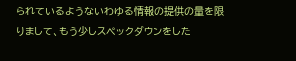られているようないわゆる情報の提供の量を限りまして、もう少しスペックダウンをした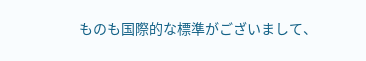ものも国際的な標準がございまして、